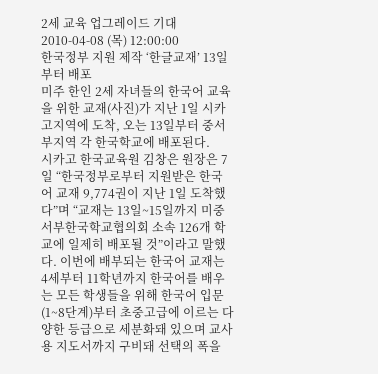2세 교육 업그레이드 기대
2010-04-08 (목) 12:00:00
한국정부 지원 제작 ‘한글교재’ 13일부터 배포
미주 한인 2세 자녀들의 한국어 교육을 위한 교재(사진)가 지난 1일 시카고지역에 도착, 오는 13일부터 중서부지역 각 한국학교에 배포된다.
시카고 한국교육원 김창은 원장은 7일 “한국정부로부터 지원받은 한국어 교재 9,774권이 지난 1일 도착했다”며 “교재는 13일~15일까지 미중서부한국학교협의회 소속 126개 학교에 일제히 배포될 것”이라고 말했다. 이번에 배부되는 한국어 교재는 4세부터 11학년까지 한국어를 배우는 모든 학생들을 위해 한국어 입문(1~8단계)부터 초중고급에 이르는 다양한 등급으로 세분화돼 있으며 교사용 지도서까지 구비돼 선택의 폭을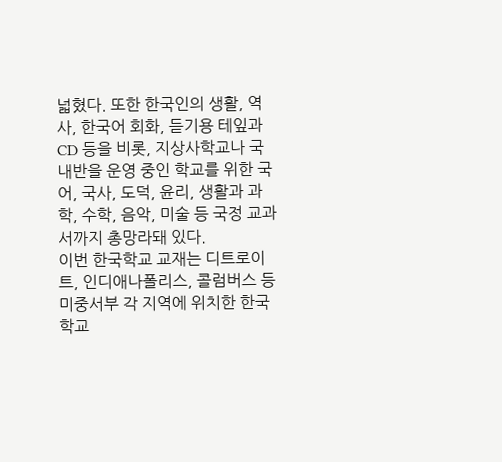넓혔다. 또한 한국인의 생활, 역사, 한국어 회화, 듣기용 테잎과 CD 등을 비롯, 지상사학교나 국내반을 운영 중인 학교를 위한 국어, 국사, 도덕, 윤리, 생활과 과학, 수학, 음악, 미술 등 국정 교과서까지 총망라돼 있다.
이번 한국학교 교재는 디트로이트, 인디애나폴리스, 콜럼버스 등 미중서부 각 지역에 위치한 한국학교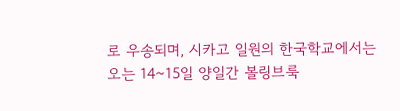로 우송되며, 시카고 일원의 한국학교에서는 오는 14~15일 양일간 볼링브룩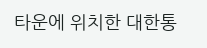타운에 위치한 대한통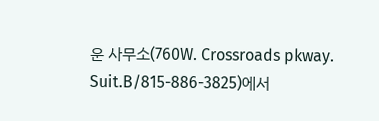운 사무소(760W. Crossroads pkway. Suit.B/815-886-3825)에서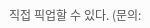직접 픽업할 수 있다. (문의: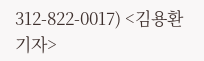312-822-0017) <김용환 기자>